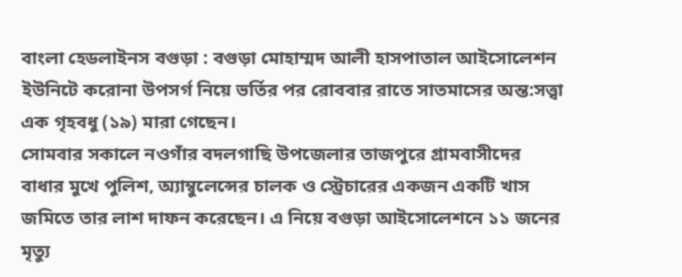বাংলা হেডলাইনস বগুড়া : বগুড়া মোহাম্মদ আলী হাসপাতাল আইসোলেশন ইউনিটে করোনা উপসর্গ নিয়ে ভর্তির পর রোববার রাতে সাতমাসের অন্ত:সত্ত্বা এক গৃহবধু (১৯) মারা গেছেন।
সোমবার সকালে নওগাঁর বদলগাছি উপজেলার তাজপুরে গ্রামবাসীদের বাধার মুখে পুলিশ, অ্যাম্বুলেন্সের চালক ও স্ট্রেচারের একজন একটি খাস জমিতে তার লাশ দাফন করেছেন। এ নিয়ে বগুড়া আইসোলেশনে ১১ জনের মৃত্যু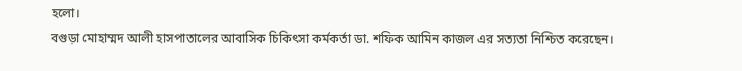হলো।
বগুড়া মোহাম্মদ আলী হাসপাতালের আবাসিক চিকিৎসা কর্মকর্তা ডা. শফিক আমিন কাজল এর সত্যতা নিশ্চিত করেছেন।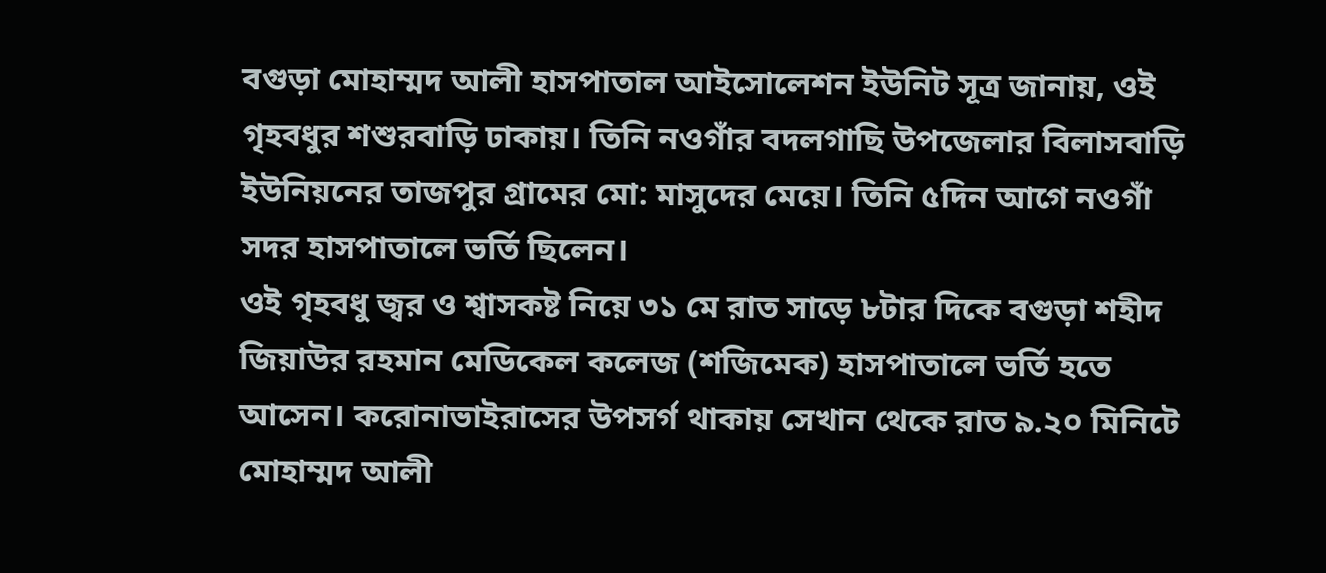বগুড়া মোহাম্মদ আলী হাসপাতাল আইসোলেশন ইউনিট সূত্র জানায়, ওই গৃহবধুর শশুরবাড়ি ঢাকায়। তিনি নওগাঁর বদলগাছি উপজেলার বিলাসবাড়ি ইউনিয়নের তাজপুর গ্রামের মো: মাসুদের মেয়ে। তিনি ৫দিন আগে নওগাঁ সদর হাসপাতালে ভর্তি ছিলেন।
ওই গৃহবধু জ্বর ও শ্বাসকষ্ট নিয়ে ৩১ মে রাত সাড়ে ৮টার দিকে বগুড়া শহীদ জিয়াউর রহমান মেডিকেল কলেজ (শজিমেক) হাসপাতালে ভর্তি হতে আসেন। করোনাভাইরাসের উপসর্গ থাকায় সেখান থেকে রাত ৯.২০ মিনিটে মোহাম্মদ আলী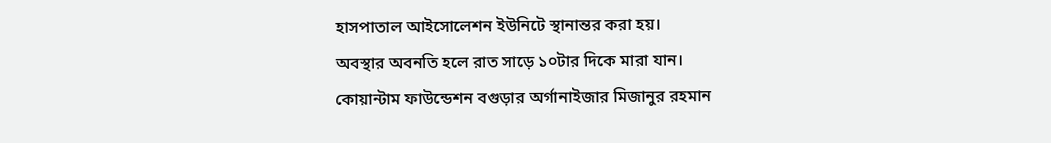হাসপাতাল আইসোলেশন ইউনিটে স্থানান্তর করা হয়।
অবস্থার অবনতি হলে রাত সাড়ে ১০টার দিকে মারা যান।
কোয়ান্টাম ফাউন্ডেশন বগুড়ার অর্গানাইজার মিজানুর রহমান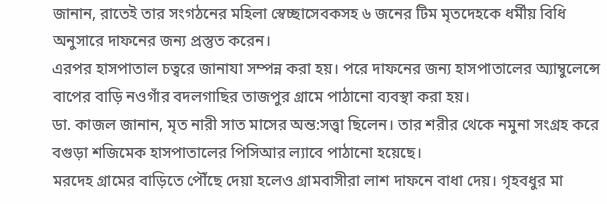জানান, রাতেই তার সংগঠনের মহিলা স্বেচ্ছাসেবকসহ ৬ জনের টিম মৃতদেহকে ধর্মীয় বিধি অনুসারে দাফনের জন্য প্রস্তুত করেন।
এরপর হাসপাতাল চত্বরে জানাযা সম্পন্ন করা হয়। পরে দাফনের জন্য হাসপাতালের অ্যাম্বুলেন্সে বাপের বাড়ি নওগাঁর বদলগাছির তাজপুর গ্রামে পাঠানো ব্যবস্থা করা হয়।
ডা. কাজল জানান, মৃত নারী সাত মাসের অন্ত:সত্ত্বা ছিলেন। তার শরীর থেকে নমুনা সংগ্রহ করে বগুড়া শজিমেক হাসপাতালের পিসিআর ল্যাবে পাঠানো হয়েছে।
মরদেহ গ্রামের বাড়িতে পৌঁছে দেয়া হলেও গ্রামবাসীরা লাশ দাফনে বাধা দেয়। গৃহবধুর মা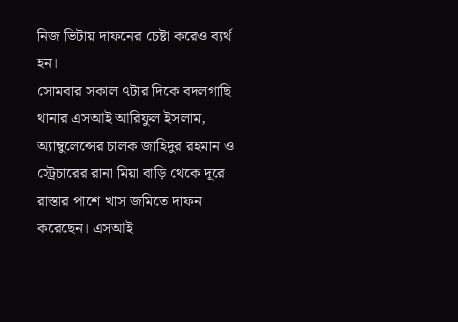নিজ ভিটায় দাফনের চেষ্টা করেও ব্যর্থ হন।
সোমবার সকাল ৭টার দিকে বদলগাছি থানার এসআই আরিফুল ইসলাম, অ্যাম্বুলেন্সের চালক জাহিদুর রহমান ও স্ট্রেচারের রানা মিয়া বাড়ি থেকে দূরে রাস্তার পাশে খাস জমিতে দাফন করেছেন। এসআই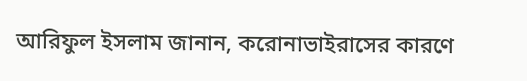আরিফুল ইসলাম জানান, করোনাভাইরাসের কারণে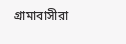গ্রামাবাসীরা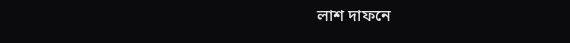লাশ দাফনে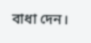বাধা দেন।